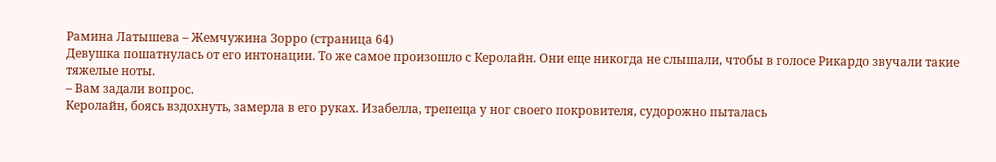Рамина Латышева – Жемчужина Зорро (страница 64)
Девушка пошатнулась от его интонации. То же самое произошло с Керолайн. Они еще никогда не слышали, чтобы в голосе Рикардо звучали такие тяжелые ноты.
– Вам задали вопрос.
Керолайн, боясь вздохнуть, замерла в его руках. Изабелла, трепеща у ног своего покровителя, судорожно пыталась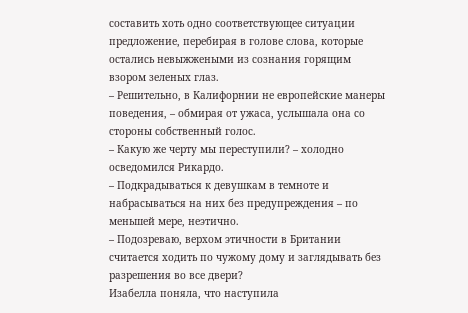составить хоть одно соответствующее ситуации предложение, перебирая в голове слова, которые остались невыжжеными из сознания горящим взором зеленых глаз.
– Решительно, в Калифорнии не европейские манеры поведения, – обмирая от ужаса, услышала она со стороны собственный голос.
– Какую же черту мы переступили? – холодно осведомился Рикардо.
– Подкрадываться к девушкам в темноте и набрасываться на них без предупреждения – по меньшей мере, неэтично.
– Подозреваю, верхом этичности в Британии считается ходить по чужому дому и заглядывать без разрешения во все двери?
Изабелла поняла, что наступила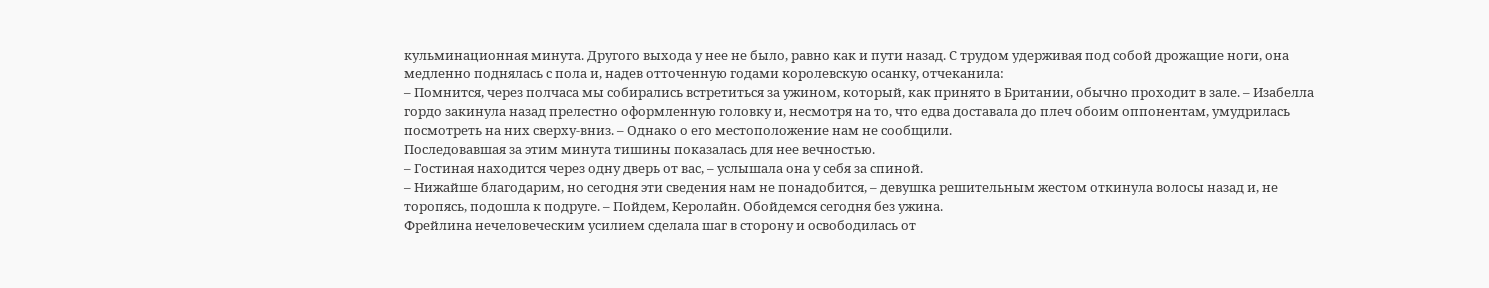кульминационная минута. Другого выхода у нее не было, равно как и пути назад. С трудом удерживая под собой дрожащие ноги, она медленно поднялась с пола и, надев отточенную годами королевскую осанку, отчеканила:
– Помнится, через полчаса мы собирались встретиться за ужином, который, как принято в Британии, обычно проходит в зале. – Изабелла гордо закинула назад прелестно оформленную головку и, несмотря на то, что едва доставала до плеч обоим оппонентам, умудрилась посмотреть на них сверху-вниз. – Однако о его местоположение нам не сообщили.
Последовавшая за этим минута тишины показалась для нее вечностью.
– Гостиная находится через одну дверь от вас, – услышала она у себя за спиной.
– Нижайше благодарим, но сегодня эти сведения нам не понадобится, – девушка решительным жестом откинула волосы назад и, не торопясь, подошла к подруге. – Пойдем, Керолайн. Обойдемся сегодня без ужина.
Фрейлина нечеловеческим усилием сделала шаг в сторону и освободилась от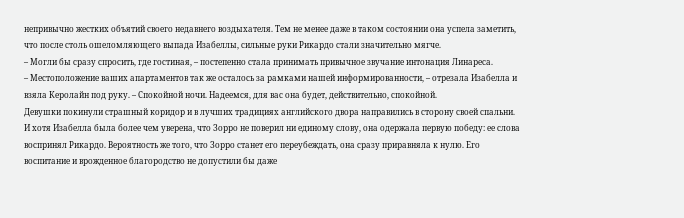непривычно жестких объятий своего недавнего воздыхателя. Тем не менее даже в таком состоянии она успела заметить, что после столь ошеломляющего выпада Изабеллы, сильные руки Рикардо стали значительно мягче.
– Могли бы сразу спросить, где гостиная, – постепенно стала принимать привычное звучание интонация Линареса.
– Местоположение ваших апартаментов так же осталось за рамками нашей информированности, – отрезала Изабелла и взяла Керолайн под руку. – Спокойной ночи. Надеемся, для вас она будет, действительно, спокойной.
Девушки покинули страшный коридор и в лучших традициях английского двора направились в сторону своей спальни. И хотя Изабелла была более чем уверена, что Зорро не поверил ни единому слову, она одержала первую победу: ее слова воспринял Рикардо. Вероятность же того, что Зорро станет его переубеждать, она сразу приравняла к нулю. Его воспитание и врожденное благородство не допустили бы даже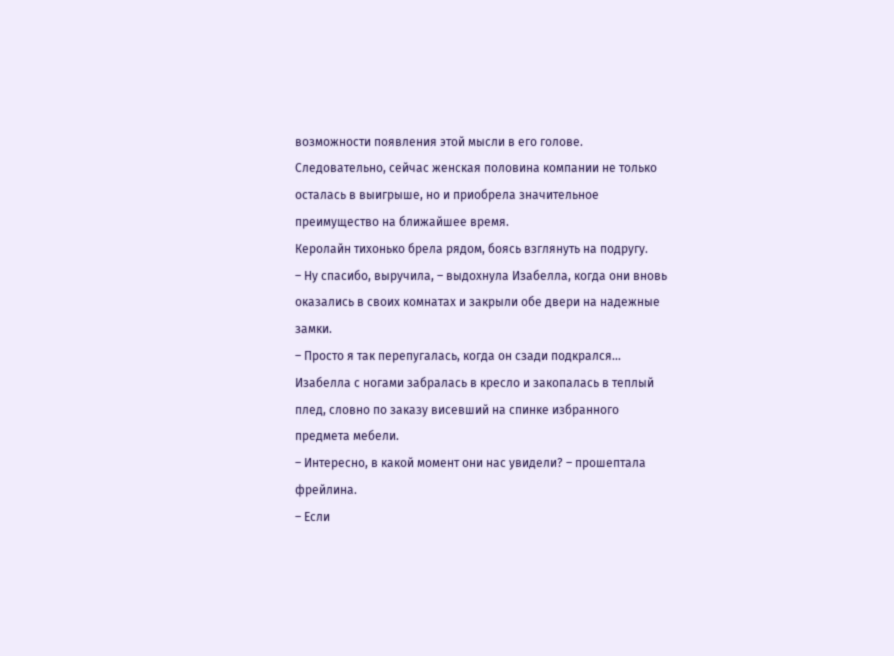возможности появления этой мысли в его голове. Следовательно, сейчас женская половина компании не только осталась в выигрыше, но и приобрела значительное преимущество на ближайшее время.
Керолайн тихонько брела рядом, боясь взглянуть на подругу.
– Ну спасибо, выручила, – выдохнула Изабелла, когда они вновь оказались в своих комнатах и закрыли обе двери на надежные замки.
– Просто я так перепугалась, когда он сзади подкрался…
Изабелла с ногами забралась в кресло и закопалась в теплый плед, словно по заказу висевший на спинке избранного предмета мебели.
– Интересно, в какой момент они нас увидели? – прошептала фрейлина.
– Если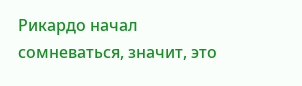Рикардо начал сомневаться, значит, это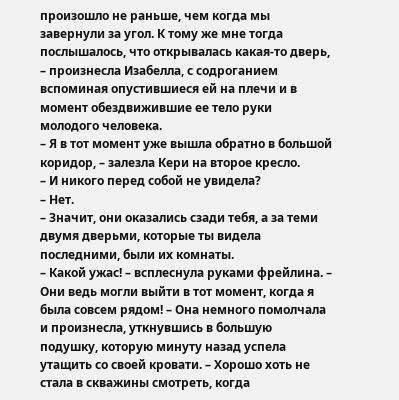произошло не раньше, чем когда мы завернули за угол. К тому же мне тогда послышалось, что открывалась какая-то дверь, – произнесла Изабелла, с содроганием вспоминая опустившиеся ей на плечи и в момент обездвижившие ее тело руки молодого человека.
– Я в тот момент уже вышла обратно в большой коридор, – залезла Кери на второе кресло.
– И никого перед собой не увидела?
– Нет.
– Значит, они оказались сзади тебя, а за теми двумя дверьми, которые ты видела последними, были их комнаты.
– Какой ужас! – всплеснула руками фрейлина. – Они ведь могли выйти в тот момент, когда я была совсем рядом! – Она немного помолчала и произнесла, уткнувшись в большую подушку, которую минуту назад успела утащить со своей кровати. – Хорошо хоть не стала в скважины смотреть, когда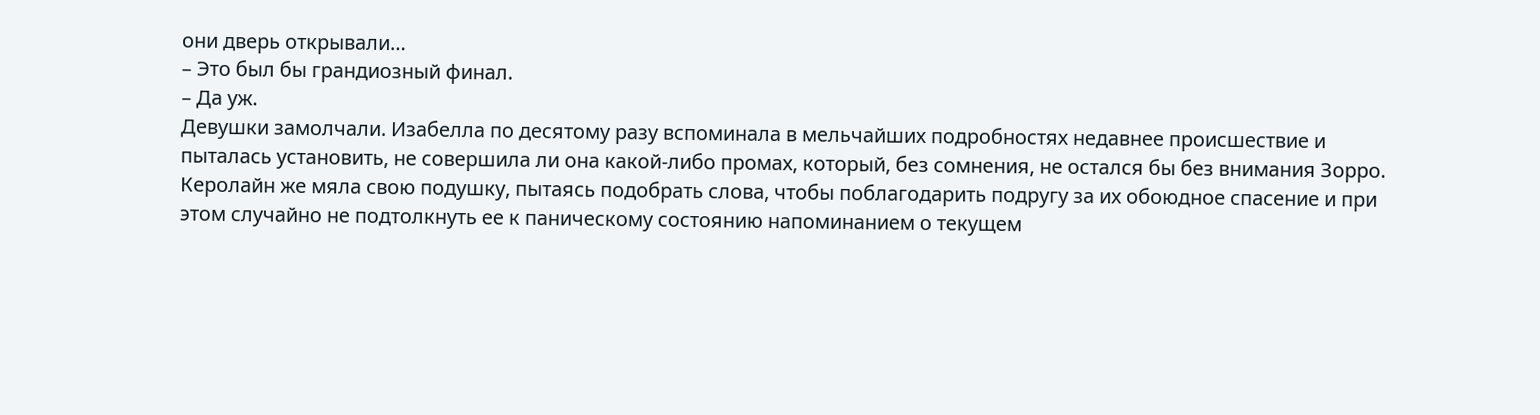они дверь открывали…
– Это был бы грандиозный финал.
– Да уж.
Девушки замолчали. Изабелла по десятому разу вспоминала в мельчайших подробностях недавнее происшествие и пыталась установить, не совершила ли она какой-либо промах, который, без сомнения, не остался бы без внимания Зорро. Керолайн же мяла свою подушку, пытаясь подобрать слова, чтобы поблагодарить подругу за их обоюдное спасение и при этом случайно не подтолкнуть ее к паническому состоянию напоминанием о текущем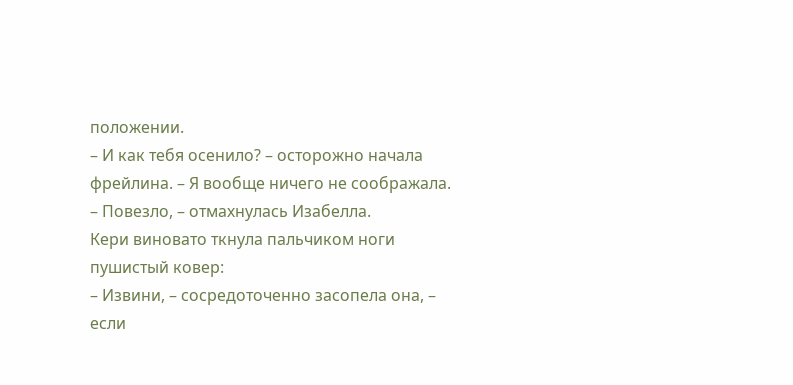положении.
– И как тебя осенило? – осторожно начала фрейлина. – Я вообще ничего не соображала.
– Повезло, – отмахнулась Изабелла.
Кери виновато ткнула пальчиком ноги пушистый ковер:
– Извини, – сосредоточенно засопела она, – если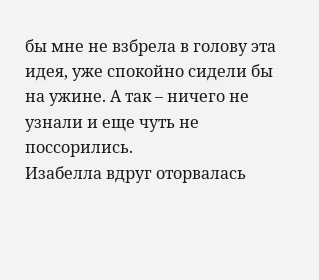бы мне не взбрела в голову эта идея, уже спокойно сидели бы на ужине. А так – ничего не узнали и еще чуть не поссорились.
Изабелла вдруг оторвалась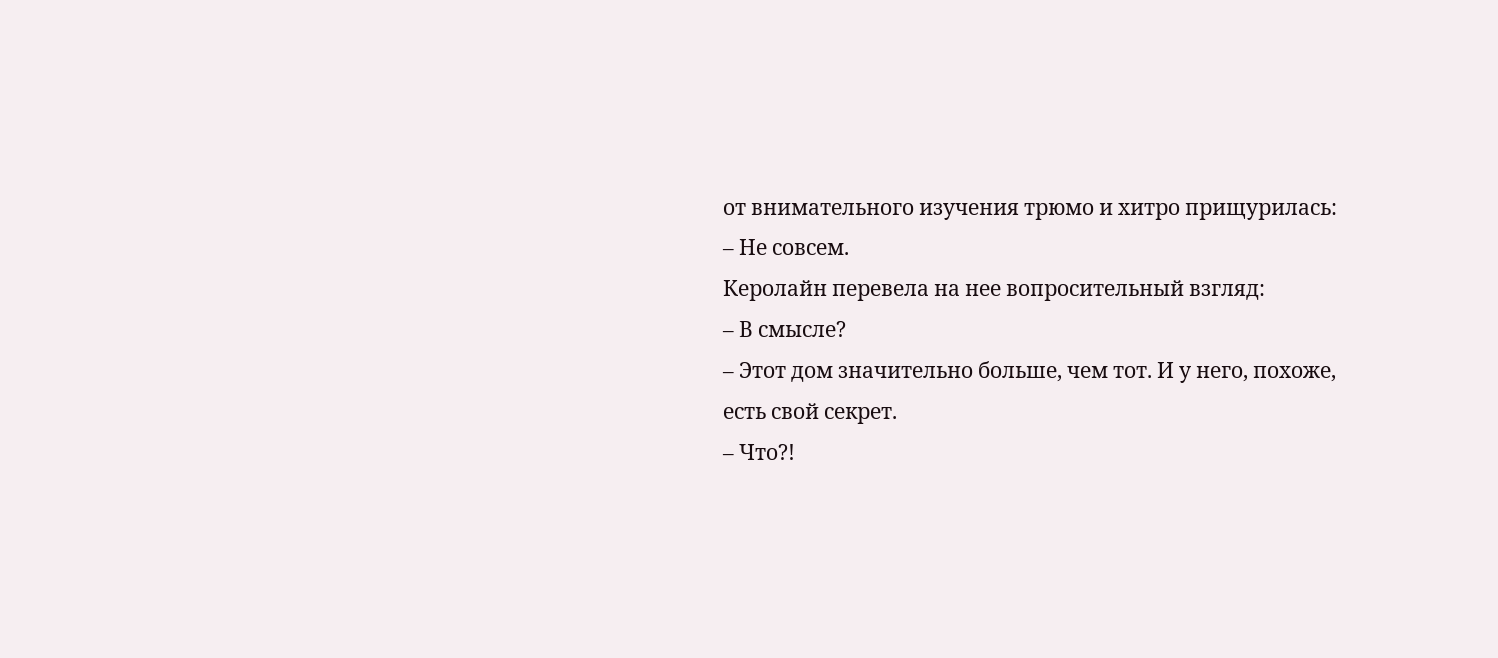от внимательного изучения трюмо и хитро прищурилась:
– Не совсем.
Керолайн перевела на нее вопросительный взгляд:
– В смысле?
– Этот дом значительно больше, чем тот. И у него, похоже, есть свой секрет.
– Что?!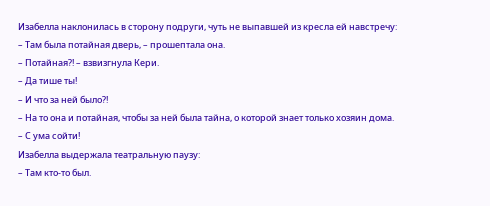Изабелла наклонилась в сторону подруги, чуть не выпавшей из кресла ей навстречу:
– Там была потайная дверь, – прошептала она.
– Потайная?! – взвизгнула Кери.
– Да тише ты!
– И что за ней было?!
– На то она и потайная, чтобы за ней была тайна, о которой знает только хозяин дома.
– С ума сойти!
Изабелла выдержала театральную паузу:
– Там кто-то был.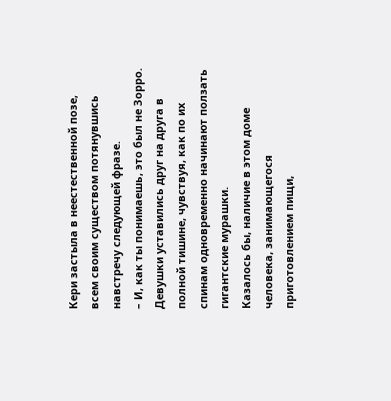Кери застыла в неестественной позе, всем своим существом потянувшись навстречу следующей фразе.
– И, как ты понимаешь, это был не Зорро.
Девушки уставились друг на друга в полной тишине, чувствуя, как по их спинам одновременно начинают ползать гигантские мурашки.
Казалось бы, наличие в этом доме человека, занимающегося приготовлением пищи,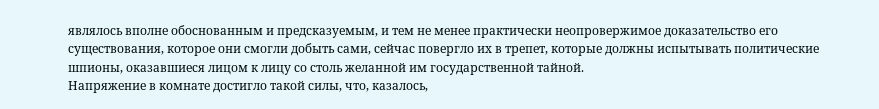являлось вполне обоснованным и предсказуемым, и тем не менее практически неопровержимое доказательство его существования, которое они смогли добыть сами, сейчас повергло их в трепет, которые должны испытывать политические шпионы, оказавшиеся лицом к лицу со столь желанной им государственной тайной.
Напряжение в комнате достигло такой силы, что, казалось,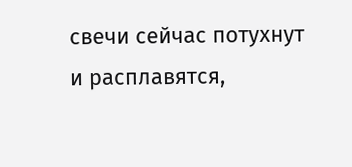свечи сейчас потухнут и расплавятся,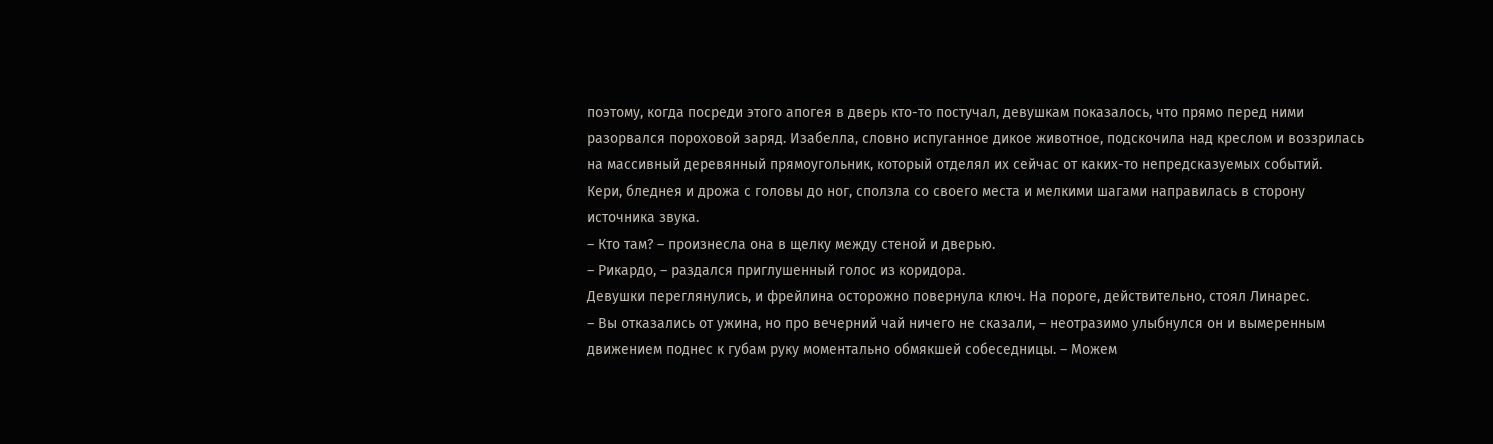поэтому, когда посреди этого апогея в дверь кто-то постучал, девушкам показалось, что прямо перед ними разорвался пороховой заряд. Изабелла, словно испуганное дикое животное, подскочила над креслом и воззрилась на массивный деревянный прямоугольник, который отделял их сейчас от каких-то непредсказуемых событий.
Кери, бледнея и дрожа с головы до ног, сползла со своего места и мелкими шагами направилась в сторону источника звука.
– Кто там? – произнесла она в щелку между стеной и дверью.
– Рикардо, – раздался приглушенный голос из коридора.
Девушки переглянулись, и фрейлина осторожно повернула ключ. На пороге, действительно, стоял Линарес.
– Вы отказались от ужина, но про вечерний чай ничего не сказали, – неотразимо улыбнулся он и вымеренным движением поднес к губам руку моментально обмякшей собеседницы. – Можем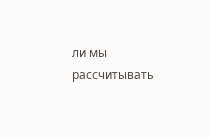ли мы рассчитывать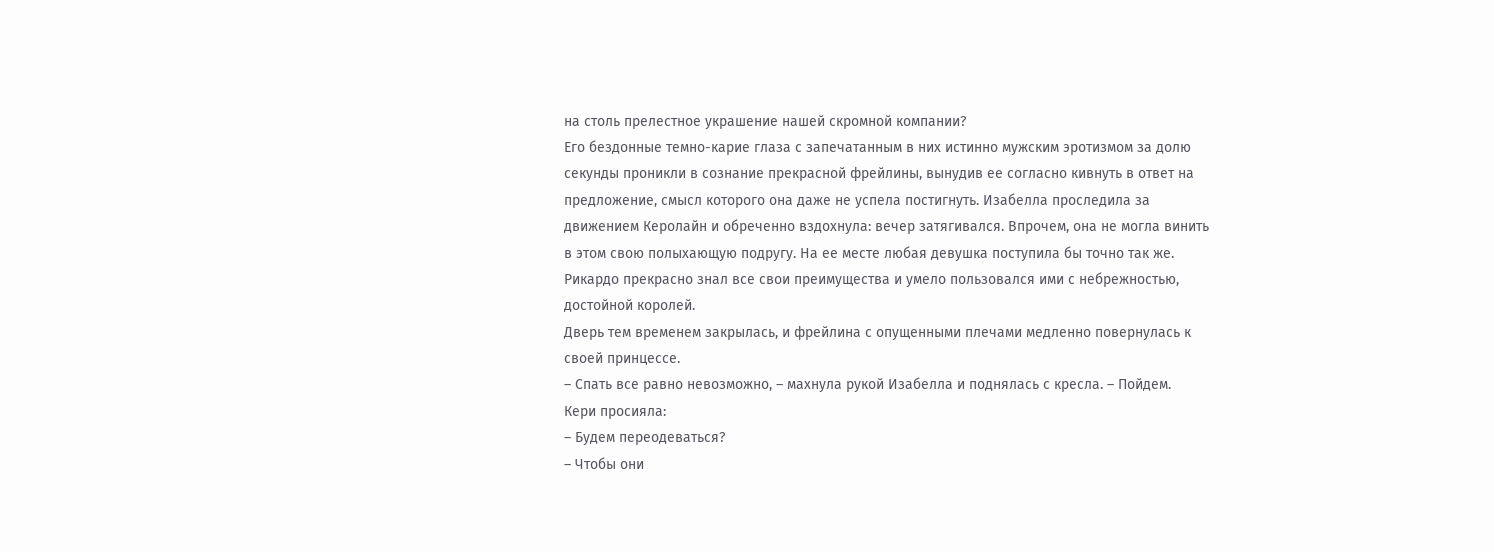на столь прелестное украшение нашей скромной компании?
Его бездонные темно-карие глаза с запечатанным в них истинно мужским эротизмом за долю секунды проникли в сознание прекрасной фрейлины, вынудив ее согласно кивнуть в ответ на предложение, смысл которого она даже не успела постигнуть. Изабелла проследила за движением Керолайн и обреченно вздохнула: вечер затягивался. Впрочем, она не могла винить в этом свою полыхающую подругу. На ее месте любая девушка поступила бы точно так же. Рикардо прекрасно знал все свои преимущества и умело пользовался ими с небрежностью, достойной королей.
Дверь тем временем закрылась, и фрейлина с опущенными плечами медленно повернулась к своей принцессе.
– Спать все равно невозможно, – махнула рукой Изабелла и поднялась с кресла. – Пойдем.
Кери просияла:
– Будем переодеваться?
– Чтобы они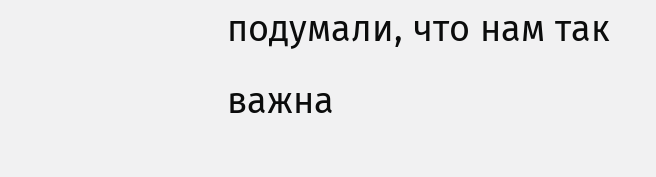подумали, что нам так важна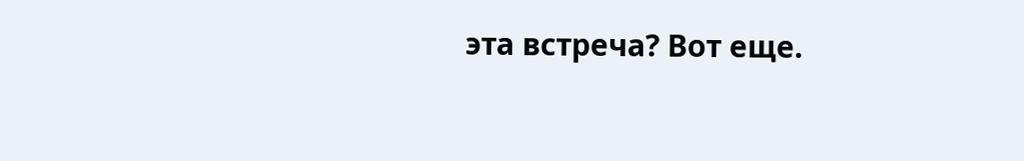эта встреча? Вот еще.